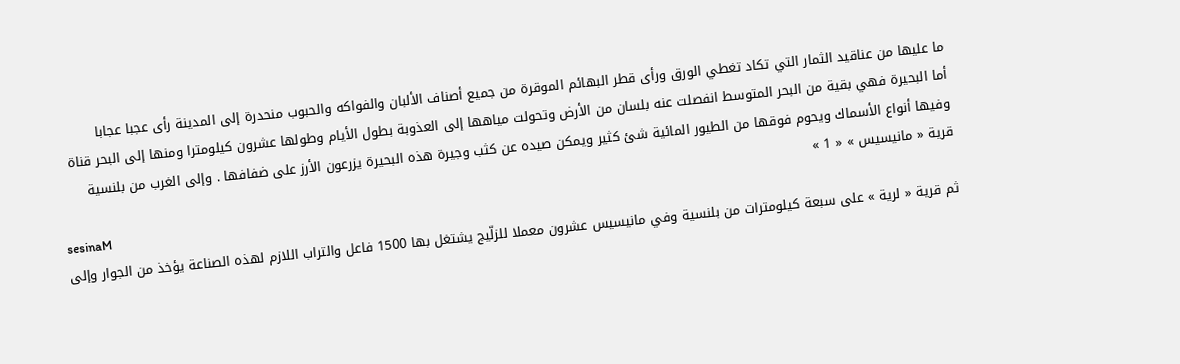ما عليها من عناقيد الثمار التي تكاد تغطي الورق ورأى قطر البهائم الموقرة من جميع أصناف الألبان والفواكه والحبوب منحدرة إلى المدينة رأى عجبا عجابا
أما البحيرة فهي بقية من البحر المتوسط انفصلت عنه بلسان من الأرض وتحولت مياهها إلى العذوبة بطول الأيام وطولها عشرون كيلومترا ومنها إلى البحر قناة وفيها أنواع الأسماك ويحوم فوقها من الطيور المائية شئ كثير ويمكن صيده عن كثب وجيرة هذه البحيرة يزرعون الأرز على ضفافها . وإلى الغرب من بلنسية قرية « مانيسيس » « 1 »
sesinaM
ثم قرية « لرية » على سبعة كيلومترات من بلنسية وفي مانيسيس عشرون معملا للزلّيج يشتغل بها 1500 فاعل والتراب اللازم لهذه الصناعة يؤخذ من الجوار وإلى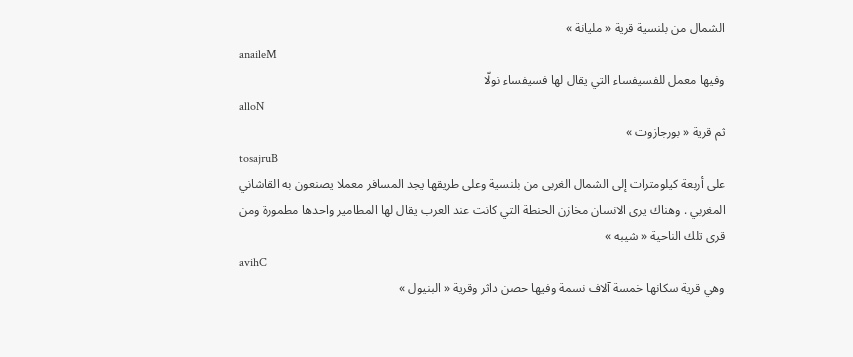الشمال من بلنسية قرية « مليانة »
anaileM
وفيها معمل للفسيفساء التي يقال لها فسيفساء نولّا
alloN
ثم قرية « بورجازوت »
tosajruB
على أربعة كيلومترات إلى الشمال الغربى من بلنسية وعلى طريقها يجد المسافر معملا يصنعون به القاشاني المغربي . وهناك يرى الانسان مخازن الحنطة التي كانت عند العرب يقال لها المطامير واحدها مطمورة ومن قرى تلك الناحية « شيبه »
avihC
وهي قرية سكانها خمسة آلاف نسمة وفيها حصن داثر وقرية « البنيول »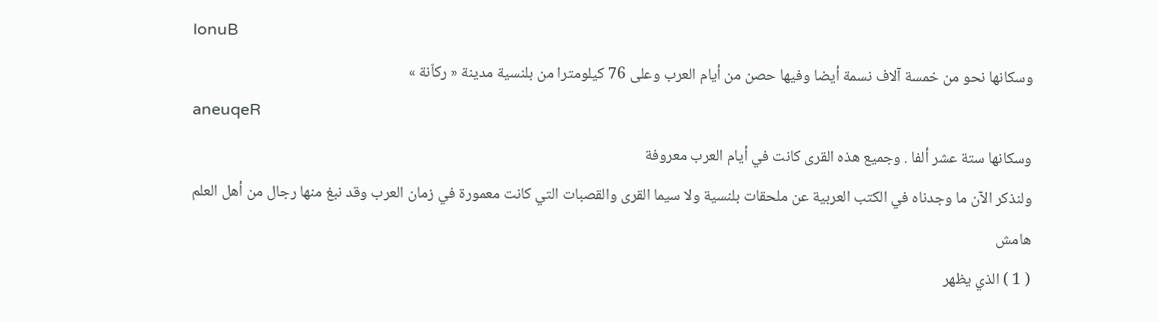lonuB
وسكانها نحو من خمسة آلاف نسمة أيضا وفيها حصن من أيام العرب وعلى 76 كيلومترا من بلنسية مدينة « ركاّنة »
aneuqeR
وسكانها ستة عشر ألفا . وجميع هذه القرى كانت في أيام العرب معروفة
ولنذكر الآن ما وجدناه في الكتب العربية عن ملحقات بلنسية ولا سيما القرى والقصبات التي كانت معمورة في زمان العرب وقد نبغ منها رجال من أهل العلم
هامش
( 1 ) الذي يظهر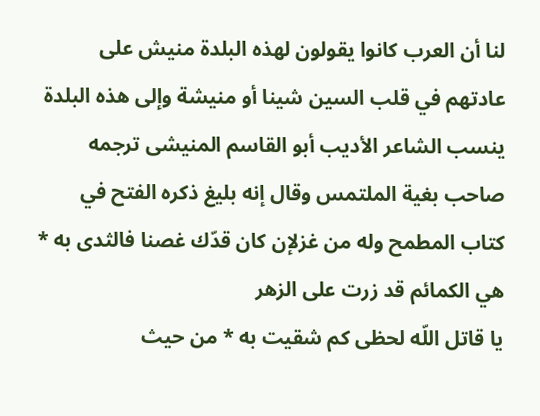لنا أن العرب كانوا يقولون لهذه البلدة منيش على عادتهم في قلب السين شينا أو منيشة وإلى هذه البلدة ينسب الشاعر الأديب أبو القاسم المنيشى ترجمه صاحب بغية الملتمس وقال إنه بليغ ذكره الفتح في كتاب المطمح وله من غزلإن كان قدّك غصنا فالثدى به * هي الكمائم قد زرت على الزهر
يا قاتل اللّه لحظى كم شقيت به * من حيث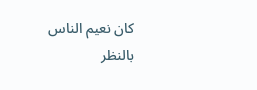كان نعيم الناس بالنظر